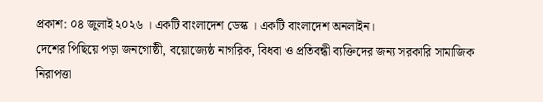প্রকাশ: ০৪ জুলাই ২০২৬ । একটি বাংলাদেশ ডেস্ক । একটি বাংলাদেশ অনলাইন।
দেশের পিছিয়ে পড়া জনগোষ্ঠী, বয়োজ্যেষ্ঠ নাগরিক, বিধবা ও প্রতিবন্ধী ব্যক্তিদের জন্য সরকারি সামাজিক নিরাপত্তা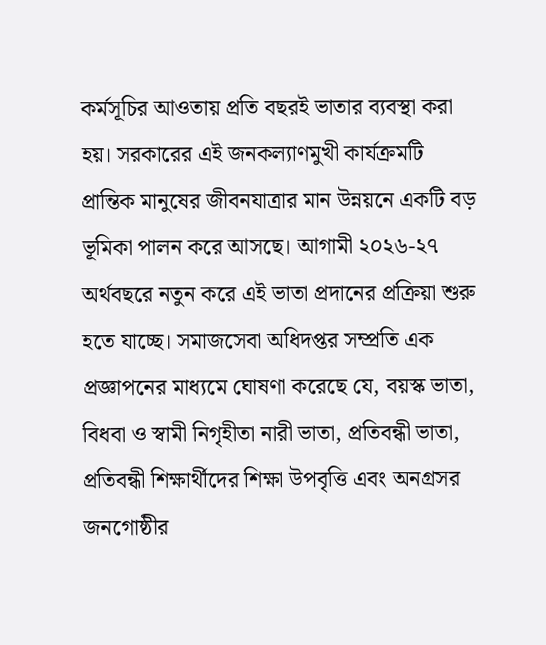কর্মসূচির আওতায় প্রতি বছরই ভাতার ব্যবস্থা করা হয়। সরকারের এই জনকল্যাণমুখী কার্যক্রমটি প্রান্তিক মানুষের জীবনযাত্রার মান উন্নয়নে একটি বড় ভূমিকা পালন করে আসছে। আগামী ২০২৬-২৭ অর্থবছরে নতুন করে এই ভাতা প্রদানের প্রক্রিয়া শুরু হতে যাচ্ছে। সমাজসেবা অধিদপ্তর সম্প্রতি এক প্রজ্ঞাপনের মাধ্যমে ঘোষণা করেছে যে, বয়স্ক ভাতা, বিধবা ও স্বামী নিগৃহীতা নারী ভাতা, প্রতিবন্ধী ভাতা, প্রতিবন্ধী শিক্ষার্থীদের শিক্ষা উপবৃত্তি এবং অনগ্রসর জনগোষ্ঠীর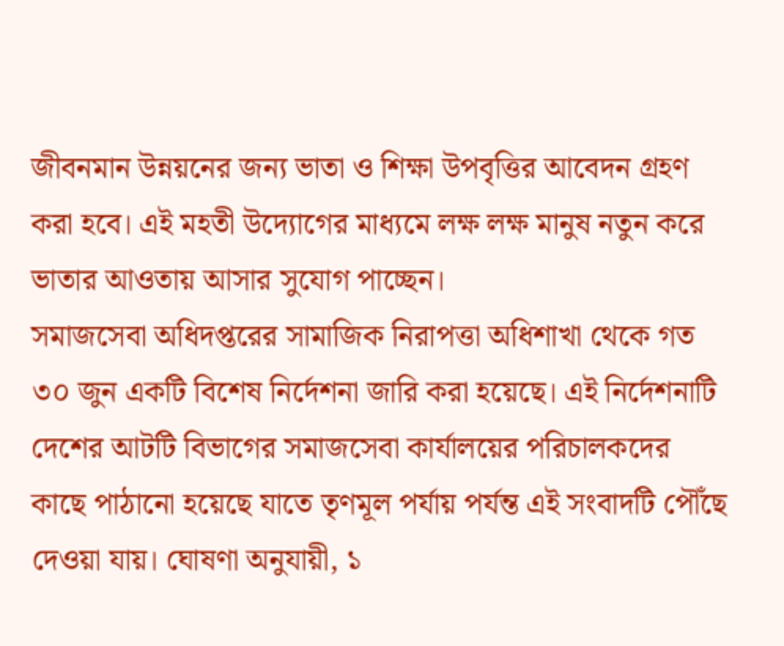জীবনমান উন্নয়নের জন্য ভাতা ও শিক্ষা উপবৃত্তির আবেদন গ্রহণ করা হবে। এই মহতী উদ্যোগের মাধ্যমে লক্ষ লক্ষ মানুষ নতুন করে ভাতার আওতায় আসার সুযোগ পাচ্ছেন।
সমাজসেবা অধিদপ্তরের সামাজিক নিরাপত্তা অধিশাখা থেকে গত ৩০ জুন একটি বিশেষ নির্দেশনা জারি করা হয়েছে। এই নির্দেশনাটি দেশের আটটি বিভাগের সমাজসেবা কার্যালয়ের পরিচালকদের কাছে পাঠানো হয়েছে যাতে তৃণমূল পর্যায় পর্যন্ত এই সংবাদটি পৌঁছে দেওয়া যায়। ঘোষণা অনুযায়ী, ১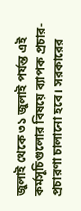জুলাই থেকে ৩১ জুলাই পর্যন্ত এই কর্মসূচিগুলোর বিষয়ে ব্যাপক প্রচার-প্রচারণা চালানো হবে। সরকারের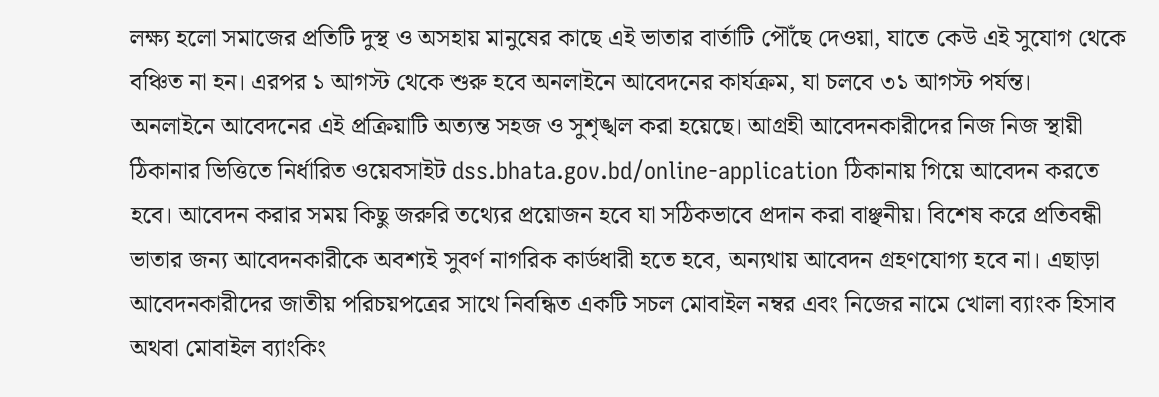লক্ষ্য হলো সমাজের প্রতিটি দুস্থ ও অসহায় মানুষের কাছে এই ভাতার বার্তাটি পৌঁছে দেওয়া, যাতে কেউ এই সুযোগ থেকে বঞ্চিত না হন। এরপর ১ আগস্ট থেকে শুরু হবে অনলাইনে আবেদনের কার্যক্রম, যা চলবে ৩১ আগস্ট পর্যন্ত।
অনলাইনে আবেদনের এই প্রক্রিয়াটি অত্যন্ত সহজ ও সুশৃঙ্খল করা হয়েছে। আগ্রহী আবেদনকারীদের নিজ নিজ স্থায়ী ঠিকানার ভিত্তিতে নির্ধারিত ওয়েবসাইট dss.bhata.gov.bd/online-application ঠিকানায় গিয়ে আবেদন করতে হবে। আবেদন করার সময় কিছু জরুরি তথ্যের প্রয়োজন হবে যা সঠিকভাবে প্রদান করা বাঞ্ছনীয়। বিশেষ করে প্রতিবন্ধী ভাতার জন্য আবেদনকারীকে অবশ্যই সুবর্ণ নাগরিক কার্ডধারী হতে হবে, অন্যথায় আবেদন গ্রহণযোগ্য হবে না। এছাড়া আবেদনকারীদের জাতীয় পরিচয়পত্রের সাথে নিবন্ধিত একটি সচল মোবাইল নম্বর এবং নিজের নামে খোলা ব্যাংক হিসাব অথবা মোবাইল ব্যাংকিং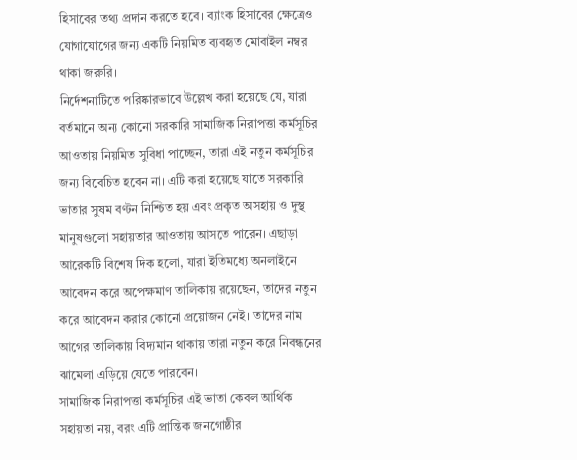হিসাবের তথ্য প্রদান করতে হবে। ব্যাংক হিসাবের ক্ষেত্রেও যোগাযোগের জন্য একটি নিয়মিত ব্যবহৃত মোবাইল নম্বর থাকা জরুরি।
নির্দেশনাটিতে পরিষ্কারভাবে উল্লেখ করা হয়েছে যে, যারা বর্তমানে অন্য কোনো সরকারি সামাজিক নিরাপত্তা কর্মসূচির আওতায় নিয়মিত সুবিধা পাচ্ছেন, তারা এই নতুন কর্মসূচির জন্য বিবেচিত হবেন না। এটি করা হয়েছে যাতে সরকারি ভাতার সুষম বণ্টন নিশ্চিত হয় এবং প্রকৃত অসহায় ও দুস্থ মানুষগুলো সহায়তার আওতায় আসতে পারেন। এছাড়া আরেকটি বিশেষ দিক হলো, যারা ইতিমধ্যে অনলাইনে আবেদন করে অপেক্ষমাণ তালিকায় রয়েছেন, তাদের নতুন করে আবেদন করার কোনো প্রয়োজন নেই। তাদের নাম আগের তালিকায় বিদ্যমান থাকায় তারা নতুন করে নিবন্ধনের ঝামেলা এড়িয়ে যেতে পারবেন।
সামাজিক নিরাপত্তা কর্মসূচির এই ভাতা কেবল আর্থিক সহায়তা নয়, বরং এটি প্রান্তিক জনগোষ্ঠীর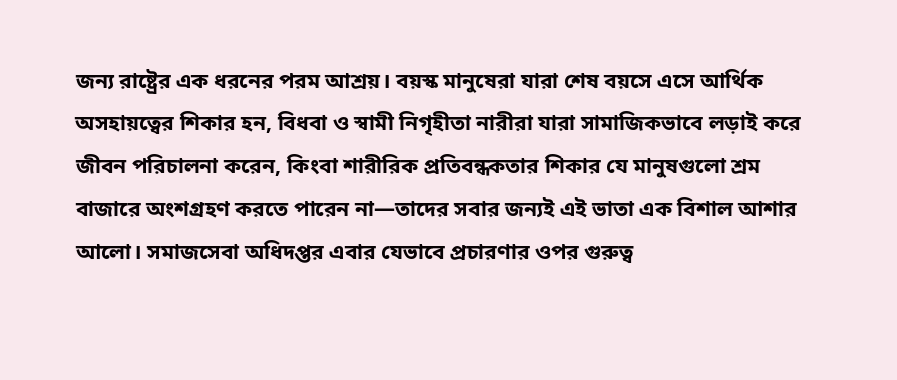জন্য রাষ্ট্রের এক ধরনের পরম আশ্রয়। বয়স্ক মানুষেরা যারা শেষ বয়সে এসে আর্থিক অসহায়ত্বের শিকার হন, বিধবা ও স্বামী নিগৃহীতা নারীরা যারা সামাজিকভাবে লড়াই করে জীবন পরিচালনা করেন, কিংবা শারীরিক প্রতিবন্ধকতার শিকার যে মানুষগুলো শ্রম বাজারে অংশগ্রহণ করতে পারেন না—তাদের সবার জন্যই এই ভাতা এক বিশাল আশার আলো। সমাজসেবা অধিদপ্তর এবার যেভাবে প্রচারণার ওপর গুরুত্ব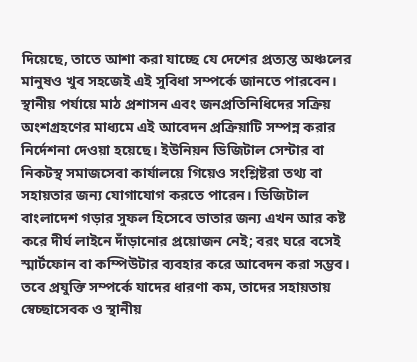দিয়েছে, তাতে আশা করা যাচ্ছে যে দেশের প্রত্যন্ত অঞ্চলের মানুষও খুব সহজেই এই সুবিধা সম্পর্কে জানতে পারবেন।
স্থানীয় পর্যায়ে মাঠ প্রশাসন এবং জনপ্রতিনিধিদের সক্রিয় অংশগ্রহণের মাধ্যমে এই আবেদন প্রক্রিয়াটি সম্পন্ন করার নির্দেশনা দেওয়া হয়েছে। ইউনিয়ন ডিজিটাল সেন্টার বা নিকটস্থ সমাজসেবা কার্যালয়ে গিয়েও সংশ্লিষ্টরা তথ্য বা সহায়তার জন্য যোগাযোগ করতে পারেন। ডিজিটাল বাংলাদেশ গড়ার সুফল হিসেবে ভাতার জন্য এখন আর কষ্ট করে দীর্ঘ লাইনে দাঁড়ানোর প্রয়োজন নেই; বরং ঘরে বসেই স্মার্টফোন বা কম্পিউটার ব্যবহার করে আবেদন করা সম্ভব। তবে প্রযুক্তি সম্পর্কে যাদের ধারণা কম, তাদের সহায়তায় স্বেচ্ছাসেবক ও স্থানীয়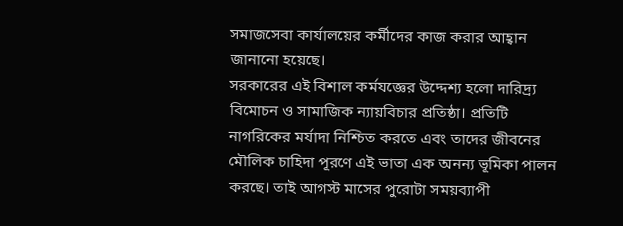সমাজসেবা কার্যালয়ের কর্মীদের কাজ করার আহ্বান জানানো হয়েছে।
সরকারের এই বিশাল কর্মযজ্ঞের উদ্দেশ্য হলো দারিদ্র্য বিমোচন ও সামাজিক ন্যায়বিচার প্রতিষ্ঠা। প্রতিটি নাগরিকের মর্যাদা নিশ্চিত করতে এবং তাদের জীবনের মৌলিক চাহিদা পূরণে এই ভাতা এক অনন্য ভূমিকা পালন করছে। তাই আগস্ট মাসের পুরোটা সময়ব্যাপী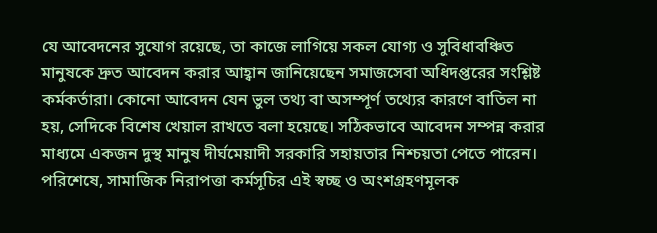যে আবেদনের সুযোগ রয়েছে, তা কাজে লাগিয়ে সকল যোগ্য ও সুবিধাবঞ্চিত মানুষকে দ্রুত আবেদন করার আহ্বান জানিয়েছেন সমাজসেবা অধিদপ্তরের সংশ্লিষ্ট কর্মকর্তারা। কোনো আবেদন যেন ভুল তথ্য বা অসম্পূর্ণ তথ্যের কারণে বাতিল না হয়, সেদিকে বিশেষ খেয়াল রাখতে বলা হয়েছে। সঠিকভাবে আবেদন সম্পন্ন করার মাধ্যমে একজন দুস্থ মানুষ দীর্ঘমেয়াদী সরকারি সহায়তার নিশ্চয়তা পেতে পারেন।
পরিশেষে, সামাজিক নিরাপত্তা কর্মসূচির এই স্বচ্ছ ও অংশগ্রহণমূলক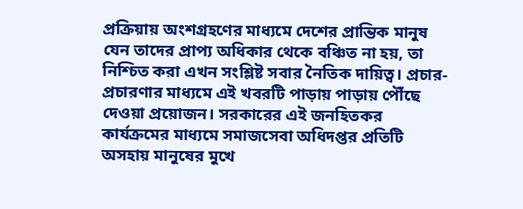প্রক্রিয়ায় অংশগ্রহণের মাধ্যমে দেশের প্রান্তিক মানুষ যেন তাদের প্রাপ্য অধিকার থেকে বঞ্চিত না হয়, তা নিশ্চিত করা এখন সংশ্লিষ্ট সবার নৈতিক দায়িত্ব। প্রচার-প্রচারণার মাধ্যমে এই খবরটি পাড়ায় পাড়ায় পৌঁছে দেওয়া প্রয়োজন। সরকারের এই জনহিতকর কার্যক্রমের মাধ্যমে সমাজসেবা অধিদপ্তর প্রতিটি অসহায় মানুষের মুখে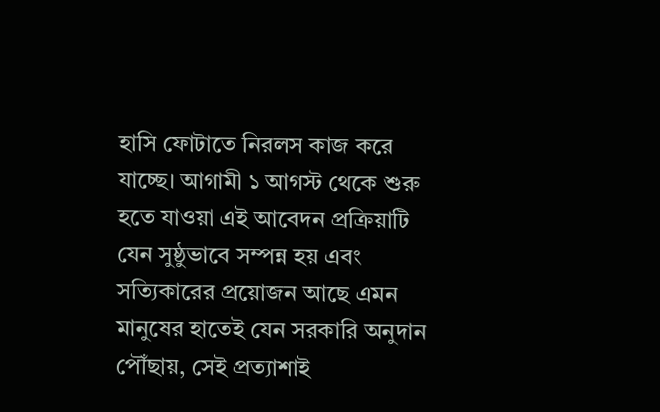হাসি ফোটাতে নিরলস কাজ করে যাচ্ছে। আগামী ১ আগস্ট থেকে শুরু হতে যাওয়া এই আবেদন প্রক্রিয়াটি যেন সুষ্ঠুভাবে সম্পন্ন হয় এবং সত্যিকারের প্রয়োজন আছে এমন মানুষের হাতেই যেন সরকারি অনুদান পৌঁছায়, সেই প্রত্যাশাই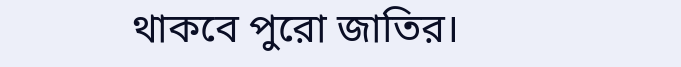থাকবে পুরো জাতির।